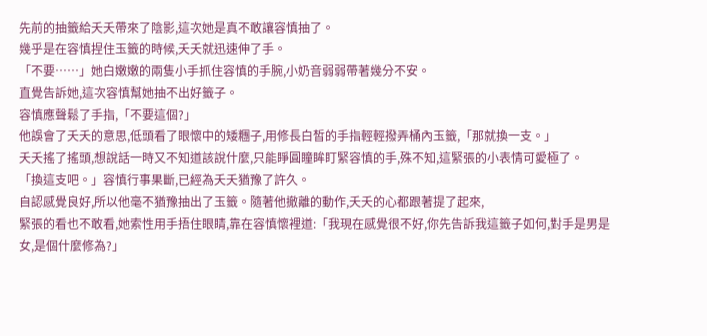先前的抽籤給夭夭帶來了陰影,這次她是真不敢讓容慎抽了。
幾乎是在容慎捏住玉籤的時候,夭夭就迅速伸了手。
「不要……」她白嫩嫩的兩隻小手抓住容慎的手腕,小奶音弱弱帶著幾分不安。
直覺告訴她,這次容慎幫她抽不出好籤子。
容慎應聲鬆了手指,「不要這個?」
他誤會了夭夭的意思,低頭看了眼懷中的矮糰子,用修長白皙的手指輕輕撥弄桶內玉籤,「那就換一支。」
夭夭搖了搖頭,想說話一時又不知道該說什麼,只能睜圓瞳眸盯緊容慎的手,殊不知,這緊張的小表情可愛極了。
「換這支吧。」容慎行事果斷,已經為夭夭猶豫了許久。
自認感覺良好,所以他毫不猶豫抽出了玉籤。隨著他撤離的動作,夭夭的心都跟著提了起來,
緊張的看也不敢看,她索性用手捂住眼睛,靠在容慎懷裡道:「我現在感覺很不好,你先告訴我這籤子如何,對手是男是女,是個什麼修為?」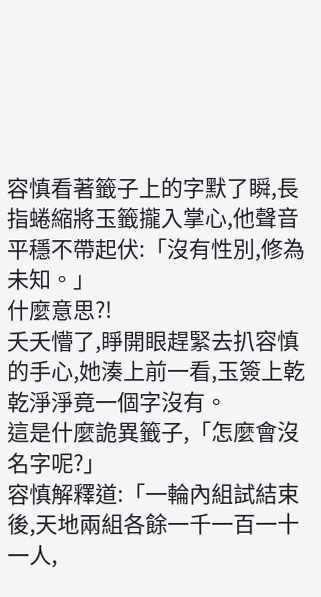容慎看著籤子上的字默了瞬,長指蜷縮將玉籤攏入掌心,他聲音平穩不帶起伏:「沒有性別,修為未知。」
什麼意思?!
夭夭懵了,睜開眼趕緊去扒容慎的手心,她湊上前一看,玉簽上乾乾淨淨竟一個字沒有。
這是什麼詭異籤子,「怎麼會沒名字呢?」
容慎解釋道:「一輪內組試結束後,天地兩組各餘一千一百一十一人,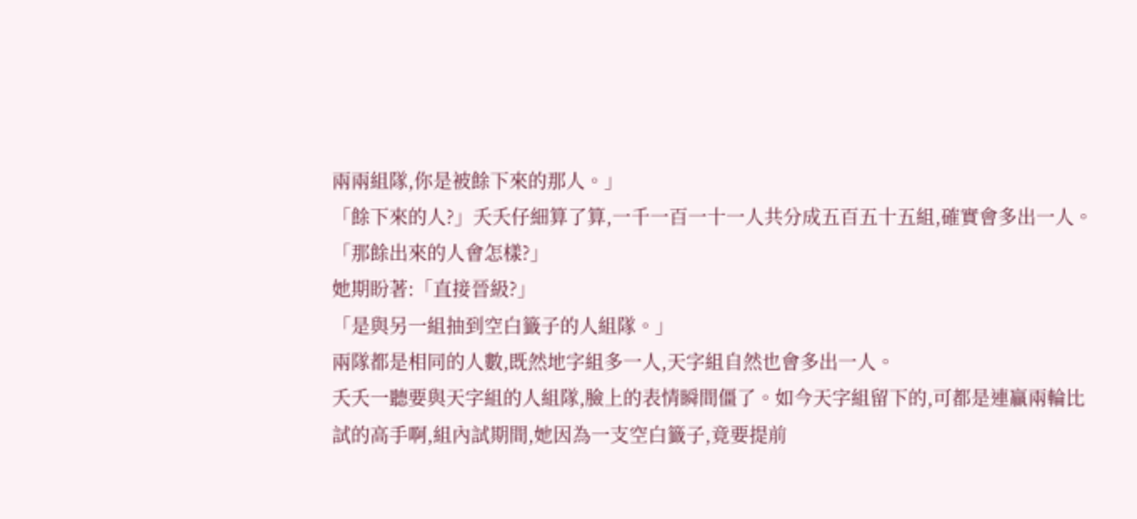兩兩組隊,你是被餘下來的那人。」
「餘下來的人?」夭夭仔細算了算,一千一百一十一人共分成五百五十五組,確實會多出一人。
「那餘出來的人會怎樣?」
她期盼著:「直接晉級?」
「是與另一組抽到空白籤子的人組隊。」
兩隊都是相同的人數,既然地字組多一人,天字組自然也會多出一人。
夭夭一聽要與天字組的人組隊,臉上的表情瞬間僵了。如今天字組留下的,可都是連贏兩輪比試的高手啊,組內試期間,她因為一支空白籤子,竟要提前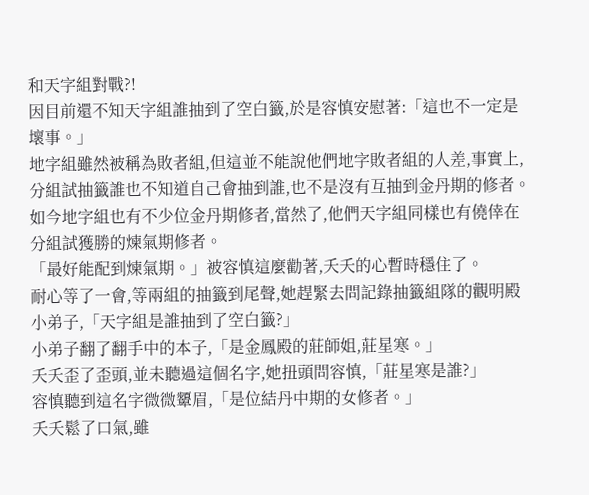和天字組對戰?!
因目前還不知天字組誰抽到了空白籤,於是容慎安慰著:「這也不一定是壞事。」
地字組雖然被稱為敗者組,但這並不能說他們地字敗者組的人差,事實上,分組試抽籤誰也不知道自己會抽到誰,也不是沒有互抽到金丹期的修者。
如今地字組也有不少位金丹期修者,當然了,他們天字組同樣也有僥倖在分組試獲勝的煉氣期修者。
「最好能配到煉氣期。」被容慎這麼勸著,夭夭的心暫時穩住了。
耐心等了一會,等兩組的抽籤到尾聲,她趕緊去問記錄抽籤組隊的觀明殿小弟子,「天字組是誰抽到了空白籤?」
小弟子翻了翻手中的本子,「是金鳳殿的莊師姐,莊星寒。」
夭夭歪了歪頭,並未聽過這個名字,她扭頭問容慎,「莊星寒是誰?」
容慎聽到這名字微微顰眉,「是位結丹中期的女修者。」
夭夭鬆了口氣,雖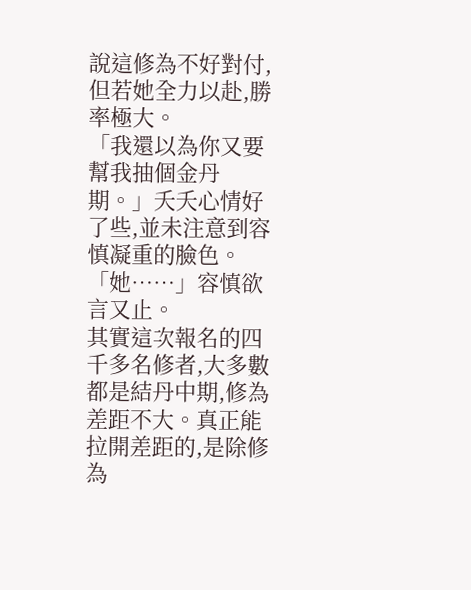說這修為不好對付,但若她全力以赴,勝率極大。
「我還以為你又要幫我抽個金丹期。」夭夭心情好了些,並未注意到容慎凝重的臉色。
「她……」容慎欲言又止。
其實這次報名的四千多名修者,大多數都是結丹中期,修為差距不大。真正能拉開差距的,是除修為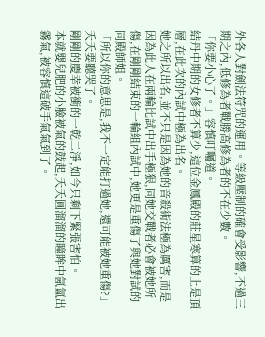外各人對劍法符咒的運用。等級壓制的確會受影響,不過三期之內,低修為者戰勝高修為者的不在少數。
「你要小心了。」容慎叮囑道。
結丹中期的女修者不算少,這位金鳳殿的莊星寒算的上是頂層,在此次的內試中極為出名。
她之所以出名,並不只是因為她的音殺術法極為厲害,而是因為此人在兩輪比試中出手極狠,同她交戰者必會被她所傷,在剛剛結束的一輪組內試中,她更是重傷了與她對試的同殿師姐。
「所以你的意思是,我不一定能打過她,還可能被她重傷?」夭夭要聽哭了。
剛剛的慶幸被衝的一乾二淨,如今只剩下緊張害怕。
本就嬰兒肥的小臉被氣的鼓起,夭夭圓溜溜的瞳眸中氤氳出霧氣,被容慎這破手氣氣到了。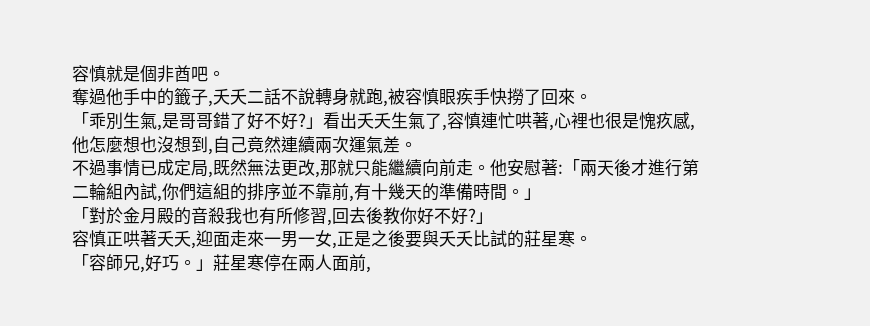容慎就是個非酋吧。
奪過他手中的籤子,夭夭二話不說轉身就跑,被容慎眼疾手快撈了回來。
「乖別生氣,是哥哥錯了好不好?」看出夭夭生氣了,容慎連忙哄著,心裡也很是愧疚感,他怎麼想也沒想到,自己竟然連續兩次運氣差。
不過事情已成定局,既然無法更改,那就只能繼續向前走。他安慰著:「兩天後才進行第二輪組內試,你們這組的排序並不靠前,有十幾天的準備時間。」
「對於金月殿的音殺我也有所修習,回去後教你好不好?」
容慎正哄著夭夭,迎面走來一男一女,正是之後要與夭夭比試的莊星寒。
「容師兄,好巧。」莊星寒停在兩人面前,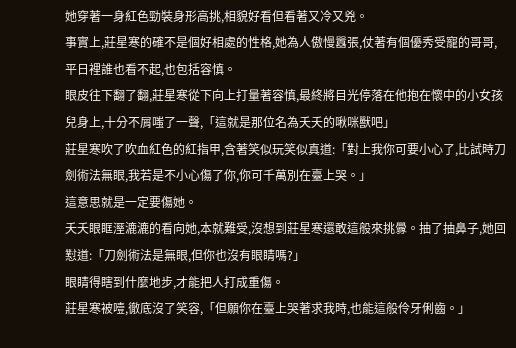她穿著一身紅色勁裝身形高挑,相貌好看但看著又冷又兇。
事實上,莊星寒的確不是個好相處的性格,她為人傲慢囂張,仗著有個優秀受寵的哥哥,平日裡誰也看不起,也包括容慎。
眼皮往下翻了翻,莊星寒從下向上打量著容慎,最終將目光停落在他抱在懷中的小女孩兒身上,十分不屑嗤了一聲,「這就是那位名為夭夭的啾咪獸吧」
莊星寒吹了吹血紅色的紅指甲,含著笑似玩笑似真道:「對上我你可要小心了,比試時刀劍術法無眼,我若是不小心傷了你,你可千萬別在臺上哭。」
這意思就是一定要傷她。
夭夭眼眶溼漉漉的看向她,本就難受,沒想到莊星寒還敢這般來挑釁。抽了抽鼻子,她回懟道:「刀劍術法是無眼,但你也沒有眼睛嗎?」
眼睛得瞎到什麼地步,才能把人打成重傷。
莊星寒被噎,徹底沒了笑容,「但願你在臺上哭著求我時,也能這般伶牙俐齒。」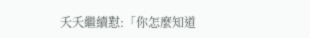夭夭繼續懟:「你怎麼知道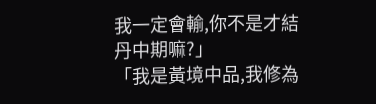我一定會輸,你不是才結丹中期嘛?」
「我是黃境中品,我修為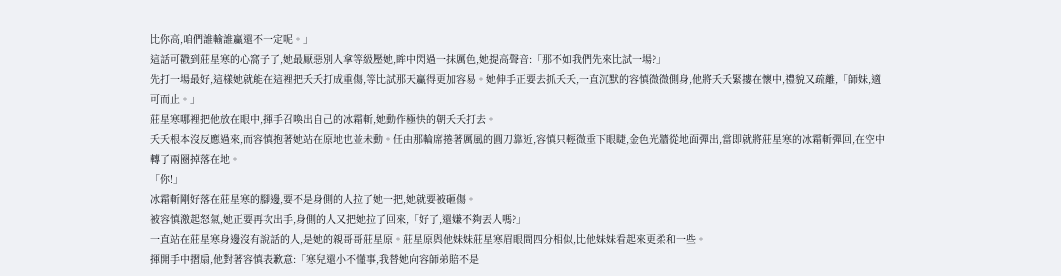比你高,咱們誰輸誰贏還不一定呢。」
這話可戳到莊星寒的心窩子了,她最厭惡別人拿等級壓她,眸中閃過一抹厲色,她提高聲音:「那不如我們先來比試一場?」
先打一場最好,這樣她就能在這裡把夭夭打成重傷,等比試那天贏得更加容易。她伸手正要去抓夭夭,一直沉默的容慎微微側身,他將夭夭緊摟在懷中,禮貌又疏離,「師妹,適可而止。」
莊星寒哪裡把他放在眼中,揮手召喚出自己的冰霜斬,她動作極快的朝夭夭打去。
夭夭根本沒反應過來,而容慎抱著她站在原地也並未動。任由那輪席捲著厲風的圓刀靠近,容慎只輕微垂下眼睫,金色光牆從地面彈出,當即就將莊星寒的冰霜斬彈回,在空中轉了兩圈掉落在地。
「你!」
冰霜斬剛好落在莊星寒的腳邊,要不是身側的人拉了她一把,她就要被砸傷。
被容慎激起怒氣,她正要再次出手,身側的人又把她拉了回來,「好了,還嫌不夠丟人嗎?」
一直站在莊星寒身邊沒有說話的人,是她的親哥哥莊星原。莊星原與他妹妹莊星寒眉眼間四分相似,比他妹妹看起來更柔和一些。
揮開手中摺扇,他對著容慎表歉意:「寒兒還小不懂事,我替她向容師弟賠不是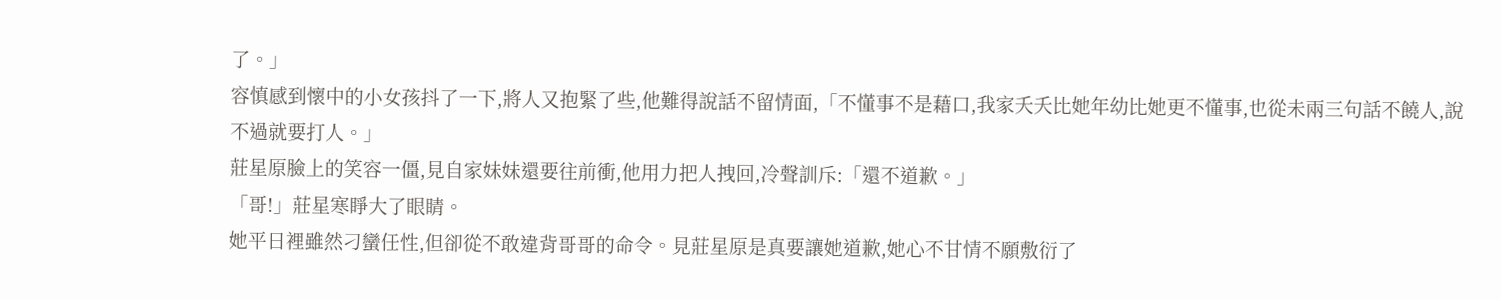了。」
容慎感到懷中的小女孩抖了一下,將人又抱緊了些,他難得說話不留情面,「不懂事不是藉口,我家夭夭比她年幼比她更不懂事,也從未兩三句話不饒人,說不過就要打人。」
莊星原臉上的笑容一僵,見自家妹妹還要往前衝,他用力把人拽回,冷聲訓斥:「還不道歉。」
「哥!」莊星寒睜大了眼睛。
她平日裡雖然刁蠻任性,但卻從不敢違背哥哥的命令。見莊星原是真要讓她道歉,她心不甘情不願敷衍了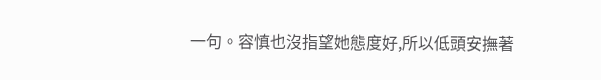一句。容慎也沒指望她態度好,所以低頭安撫著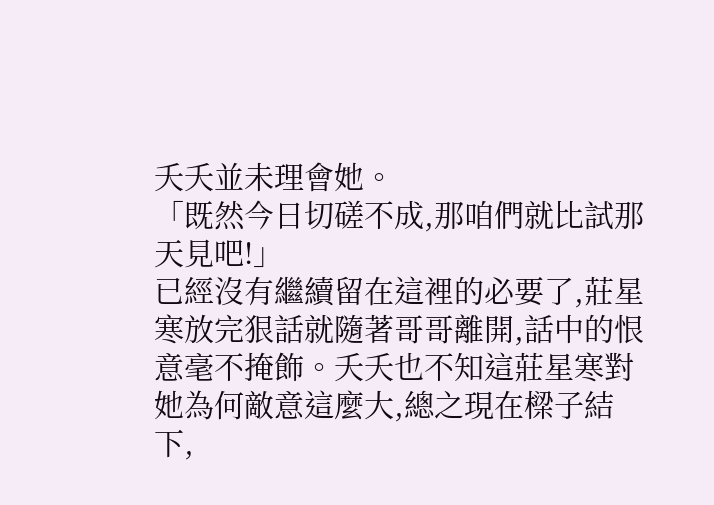夭夭並未理會她。
「既然今日切磋不成,那咱們就比試那天見吧!」
已經沒有繼續留在這裡的必要了,莊星寒放完狠話就隨著哥哥離開,話中的恨意毫不掩飾。夭夭也不知這莊星寒對她為何敵意這麼大,總之現在樑子結下,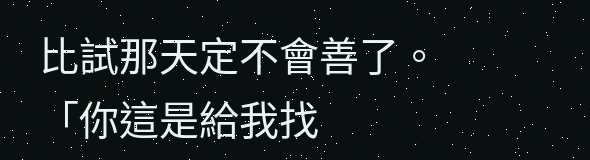比試那天定不會善了。「你這是給我找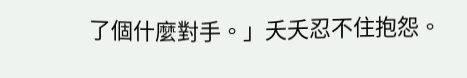了個什麼對手。」夭夭忍不住抱怨。